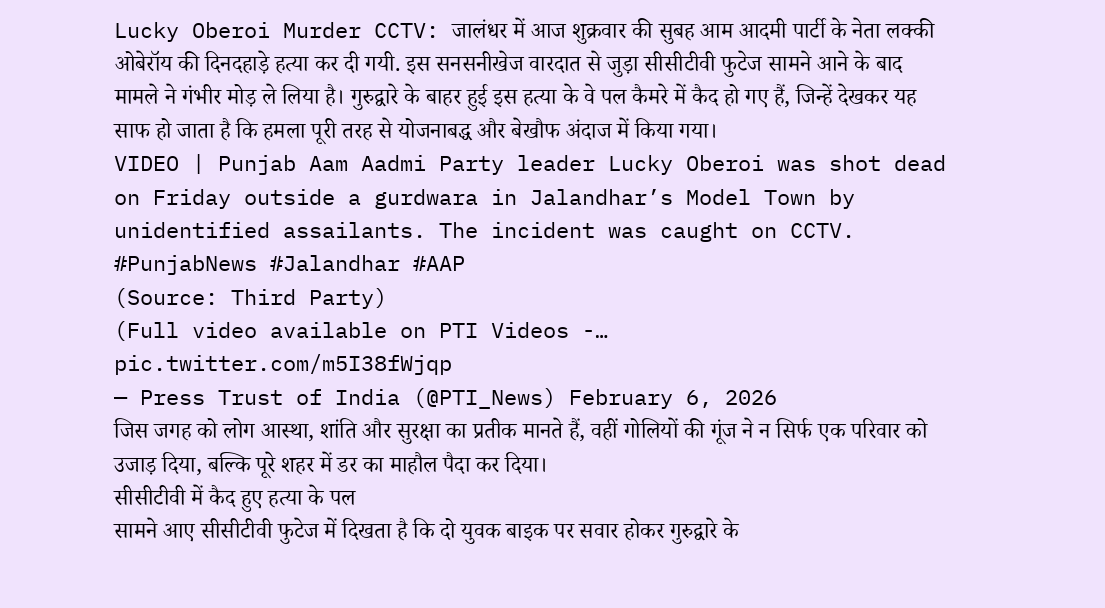Lucky Oberoi Murder CCTV: जालंधर में आज शुक्रवार की सुबह आम आदमी पार्टी के नेता लक्की ओबेरॉय की दिनदहाड़े हत्या कर दी गयी. इस सनसनीखेज वारदात से जुड़ा सीसीटीवी फुटेज सामने आने के बाद मामले ने गंभीर मोड़ ले लिया है। गुरुद्वारे के बाहर हुई इस हत्या के वे पल कैमरे में कैद हो गए हैं, जिन्हें देखकर यह साफ हो जाता है कि हमला पूरी तरह से योजनाबद्ध और बेखौफ अंदाज में किया गया।
VIDEO | Punjab Aam Aadmi Party leader Lucky Oberoi was shot dead on Friday outside a gurdwara in Jalandhar’s Model Town by unidentified assailants. The incident was caught on CCTV. #PunjabNews #Jalandhar #AAP
(Source: Third Party)
(Full video available on PTI Videos -… pic.twitter.com/m5I38fWjqp
— Press Trust of India (@PTI_News) February 6, 2026
जिस जगह को लोग आस्था, शांति और सुरक्षा का प्रतीक मानते हैं, वहीं गोलियों की गूंज ने न सिर्फ एक परिवार को उजाड़ दिया, बल्कि पूरे शहर में डर का माहौल पैदा कर दिया।
सीसीटीवी में कैद हुए हत्या के पल
सामने आए सीसीटीवी फुटेज में दिखता है कि दो युवक बाइक पर सवार होकर गुरुद्वारे के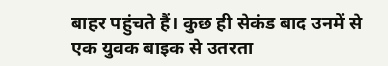बाहर पहुंचते हैं। कुछ ही सेकंड बाद उनमें से एक युवक बाइक से उतरता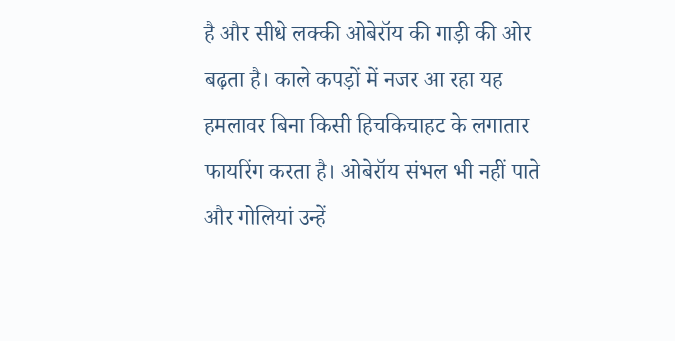है और सीधे लक्की ओबेरॉय की गाड़ी की ओर बढ़ता है। काले कपड़ों में नजर आ रहा यह हमलावर बिना किसी हिचकिचाहट के लगातार फायरिंग करता है। ओबेरॉय संभल भी नहीं पाते और गोलियां उन्हें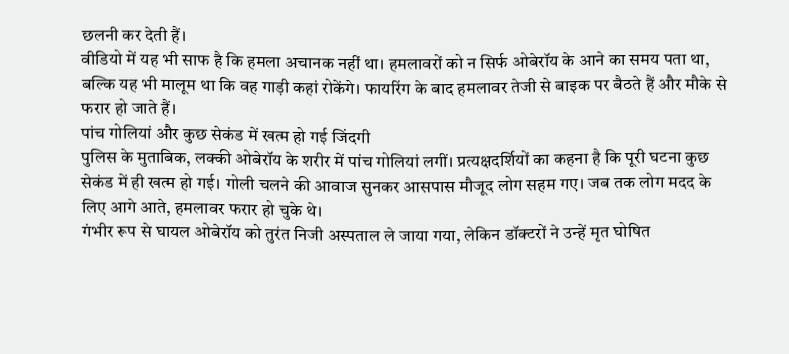छलनी कर देती हैं।
वीडियो में यह भी साफ है कि हमला अचानक नहीं था। हमलावरों को न सिर्फ ओबेरॉय के आने का समय पता था, बल्कि यह भी मालूम था कि वह गाड़ी कहां रोकेंगे। फायरिंग के बाद हमलावर तेजी से बाइक पर बैठते हैं और मौके से फरार हो जाते हैं।
पांच गोलियां और कुछ सेकंड में खत्म हो गई जिंदगी
पुलिस के मुताबिक, लक्की ओबेरॉय के शरीर में पांच गोलियां लगीं। प्रत्यक्षदर्शियों का कहना है कि पूरी घटना कुछ सेकंड में ही खत्म हो गई। गोली चलने की आवाज सुनकर आसपास मौजूद लोग सहम गए। जब तक लोग मदद के लिए आगे आते, हमलावर फरार हो चुके थे।
गंभीर रूप से घायल ओबेरॉय को तुरंत निजी अस्पताल ले जाया गया, लेकिन डॉक्टरों ने उन्हें मृत घोषित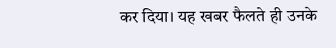कर दिया। यह खबर फैलते ही उनके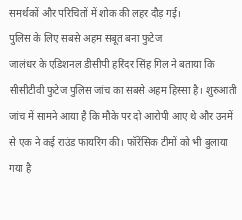समर्थकों और परिचितों में शोक की लहर दौड़ गई।
पुलिस के लिए सबसे अहम सबूत बना फुटेज
जालंधर के एडिशनल डीसीपी हरिंदर सिंह गिल ने बताया कि सीसीटीवी फुटेज पुलिस जांच का सबसे अहम हिस्सा है। शुरुआती जांच में सामने आया है कि मौके पर दो आरोपी आए थे और उनमें से एक ने कई राउंड फायरिंग की। फॉरेंसिक टीमों को भी बुलाया गया है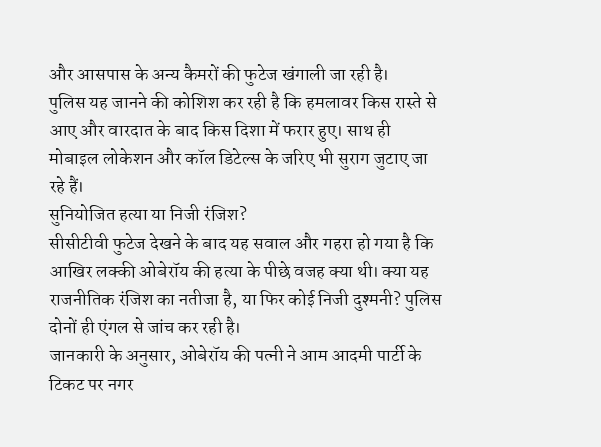और आसपास के अन्य कैमरों की फुटेज खंगाली जा रही है।
पुलिस यह जानने की कोशिश कर रही है कि हमलावर किस रास्ते से आए और वारदात के बाद किस दिशा में फरार हुए। साथ ही मोबाइल लोकेशन और कॉल डिटेल्स के जरिए भी सुराग जुटाए जा रहे हैं।
सुनियोजित हत्या या निजी रंजिश?
सीसीटीवी फुटेज देखने के बाद यह सवाल और गहरा हो गया है कि आखिर लक्की ओबेरॉय की हत्या के पीछे वजह क्या थी। क्या यह राजनीतिक रंजिश का नतीजा है, या फिर कोई निजी दुश्मनी? पुलिस दोनों ही एंगल से जांच कर रही है।
जानकारी के अनुसार, ओबेरॉय की पत्नी ने आम आदमी पार्टी के टिकट पर नगर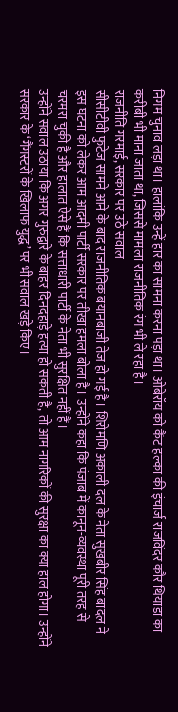निगम चुनाव लड़ा था। हालांकि उन्हें हार का सामना करना पड़ा था। ओबेरॉय को कैंट हल्का की इंचार्ज राजविंदर कौर थियाडा का करीबी भी माना जाता था, जिससे मामला राजनीतिक रंग भी ले रहा है।
राजनीति गरमाई, सरकार पर उठे सवाल
सीसीटीवी फुटेज सामने आने के बाद राजनीतिक बयानबाजी तेज हो गई है। शिरोमणि अकाली दल के नेता सुखबीर सिंह बादल ने इस घटना को लेकर आम आदमी पार्टी सरकार पर तीखा हमला बोला है। उन्होंने कहा कि पंजाब में कानून-व्यवस्था पूरी तरह से चरमरा चुकी है और हालात ऐसे हैं कि सत्ताधारी पार्टी के नेता भी सुरक्षित नहीं हैं।
उन्होंने सवाल उठाया कि अगर गुरुद्वारे के बाहर दिनदहाड़े हत्या हो सकती है, तो आम नागरिकों की सुरक्षा का क्या हाल होगा। उन्होंने सरकार के ‘गैंगस्टरों के खिलाफ युद्ध’ पर भी सवाल खड़े किए।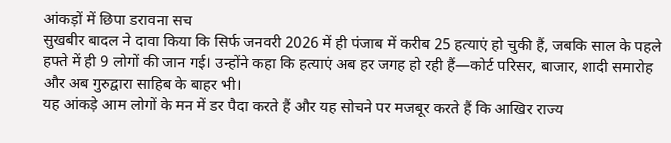आंकड़ों में छिपा डरावना सच
सुखबीर बादल ने दावा किया कि सिर्फ जनवरी 2026 में ही पंजाब में करीब 25 हत्याएं हो चुकी हैं, जबकि साल के पहले हफ्ते में ही 9 लोगों की जान गई। उन्होंने कहा कि हत्याएं अब हर जगह हो रही हैं—कोर्ट परिसर, बाजार, शादी समारोह और अब गुरुद्वारा साहिब के बाहर भी।
यह आंकड़े आम लोगों के मन में डर पैदा करते हैं और यह सोचने पर मजबूर करते हैं कि आखिर राज्य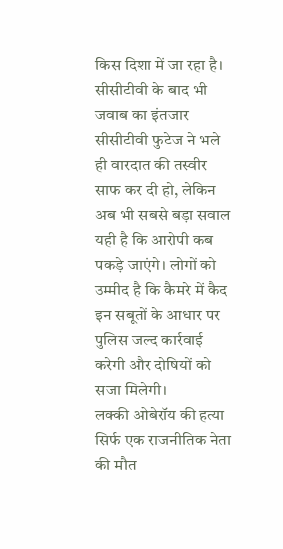किस दिशा में जा रहा है।
सीसीटीवी के बाद भी जवाब का इंतजार
सीसीटीवी फुटेज ने भले ही वारदात की तस्वीर साफ कर दी हो, लेकिन अब भी सबसे बड़ा सवाल यही है कि आरोपी कब पकड़े जाएंगे। लोगों को उम्मीद है कि कैमरे में कैद इन सबूतों के आधार पर पुलिस जल्द कार्रवाई करेगी और दोषियों को सजा मिलेगी।
लक्की ओबेरॉय की हत्या सिर्फ एक राजनीतिक नेता की मौत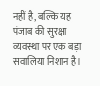नहीं है, बल्कि यह पंजाब की सुरक्षा व्यवस्था पर एक बड़ा सवालिया निशान है।